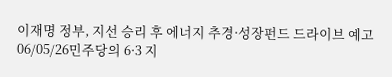이재명 정부, 지선 승리 후 에너지 추경·성장펀드 드라이브 예고
06/05/26민주당의 6·3 지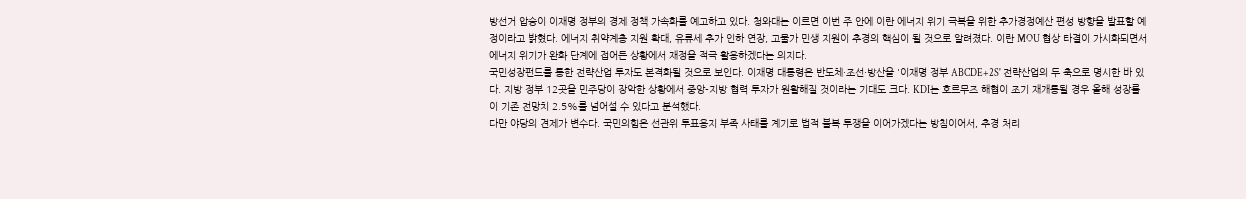방선거 압승이 이재명 정부의 경제 정책 가속화를 예고하고 있다. 청와대는 이르면 이번 주 안에 이란 에너지 위기 극복을 위한 추가경정예산 편성 방향을 발표할 예정이라고 밝혔다. 에너지 취약계층 지원 확대, 유류세 추가 인하 연장, 고물가 민생 지원이 추경의 핵심이 될 것으로 알려졌다. 이란 MOU 협상 타결이 가시화되면서 에너지 위기가 완화 단계에 접어든 상황에서 재정을 적극 활용하겠다는 의지다.
국민성장펀드를 통한 전략산업 투자도 본격화될 것으로 보인다. 이재명 대통령은 반도체·조선·방산을 '이재명 정부 ABCDE+2S' 전략산업의 두 축으로 명시한 바 있다. 지방 정부 12곳을 민주당이 장악한 상황에서 중앙-지방 협력 투자가 원활해질 것이라는 기대도 크다. KDI는 호르무즈 해협이 조기 재개통될 경우 올해 성장률이 기존 전망치 2.5%를 넘어설 수 있다고 분석했다.
다만 야당의 견제가 변수다. 국민의힘은 선관위 투표용지 부족 사태를 계기로 법적 불복 투쟁을 이어가겠다는 방침이어서, 추경 처리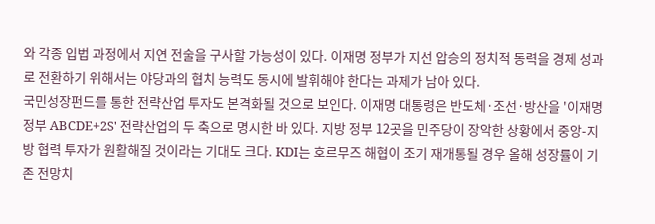와 각종 입법 과정에서 지연 전술을 구사할 가능성이 있다. 이재명 정부가 지선 압승의 정치적 동력을 경제 성과로 전환하기 위해서는 야당과의 협치 능력도 동시에 발휘해야 한다는 과제가 남아 있다.
국민성장펀드를 통한 전략산업 투자도 본격화될 것으로 보인다. 이재명 대통령은 반도체·조선·방산을 '이재명 정부 ABCDE+2S' 전략산업의 두 축으로 명시한 바 있다. 지방 정부 12곳을 민주당이 장악한 상황에서 중앙-지방 협력 투자가 원활해질 것이라는 기대도 크다. KDI는 호르무즈 해협이 조기 재개통될 경우 올해 성장률이 기존 전망치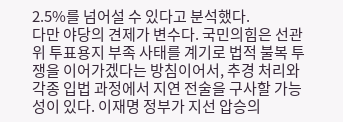2.5%를 넘어설 수 있다고 분석했다.
다만 야당의 견제가 변수다. 국민의힘은 선관위 투표용지 부족 사태를 계기로 법적 불복 투쟁을 이어가겠다는 방침이어서, 추경 처리와 각종 입법 과정에서 지연 전술을 구사할 가능성이 있다. 이재명 정부가 지선 압승의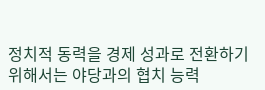정치적 동력을 경제 성과로 전환하기 위해서는 야당과의 협치 능력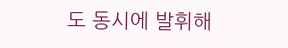도 동시에 발휘해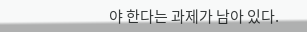야 한다는 과제가 남아 있다.